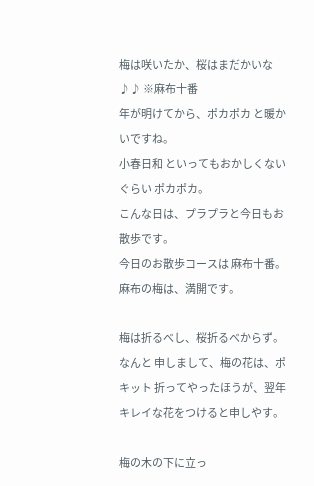梅は咲いたか、桜はまだかいな ♪♪ ※麻布十番
年が明けてから、ポカポカ と暖かいですね。
小春日和 といってもおかしくないぐらい ポカポカ。
こんな日は、プラプラと今日もお散歩です。
今日のお散歩コースは 麻布十番。
麻布の梅は、満開です。

梅は折るべし、桜折るべからず。
なんと 申しまして、梅の花は、ポキット 折ってやったほうが、翌年キレイな花をつけると申しやす。

梅の木の下に立っ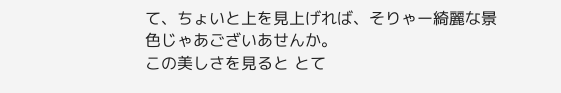て、ちょいと上を見上げれば、そりゃー綺麗な景色じゃあございあせんか。
この美しさを見ると とて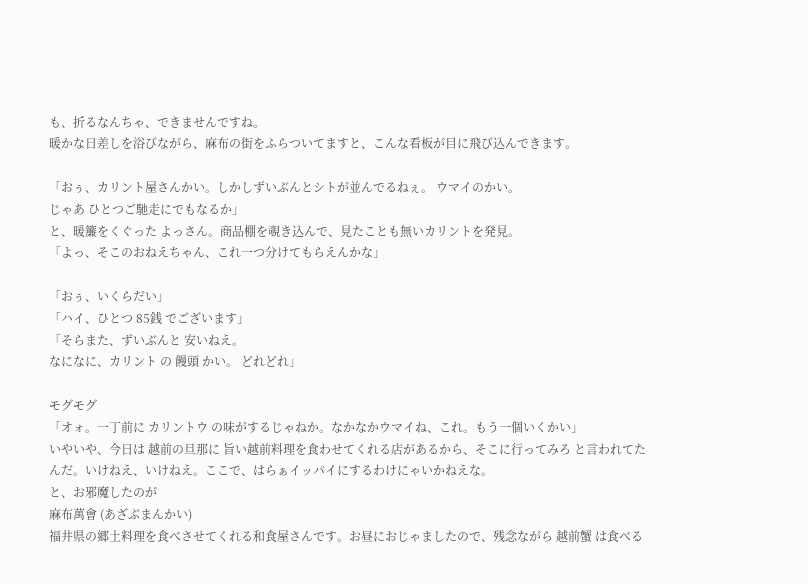も、折るなんちゃ、できませんですね。
暖かな日差しを浴びながら、麻布の街をふらついてますと、こんな看板が目に飛び込んできます。

「おぅ、カリント屋さんかい。しかしずいぶんとシトが並んでるねぇ。 ウマイのかい。
じゃあ ひとつご馳走にでもなるか」
と、暖簾をくぐった よっさん。商品棚を覗き込んで、見たことも無いカリントを発見。
「よっ、そこのおねえちゃん、これ一つ分けてもらえんかな」

「おぅ、いくらだい」
「ハイ、ひとつ 85銭 でございます」
「そらまた、ずいぶんと 安いねえ。
なになに、カリント の 饅頭 かい。 どれどれ」

モグモグ
「オォ。一丁前に カリントウ の味がするじゃねか。なかなかウマイね、これ。もう一個いくかい」
いやいや、今日は 越前の旦那に 旨い越前料理を食わせてくれる店があるから、そこに行ってみろ と言われてたんだ。いけねえ、いけねえ。ここで、はらぁイッパイにするわけにゃいかねえな。
と、お邪魔したのが
麻布萬會 (あざぶまんかい)
福井県の郷土料理を食べさせてくれる和食屋さんです。お昼におじゃましたので、残念ながら 越前蟹 は食べる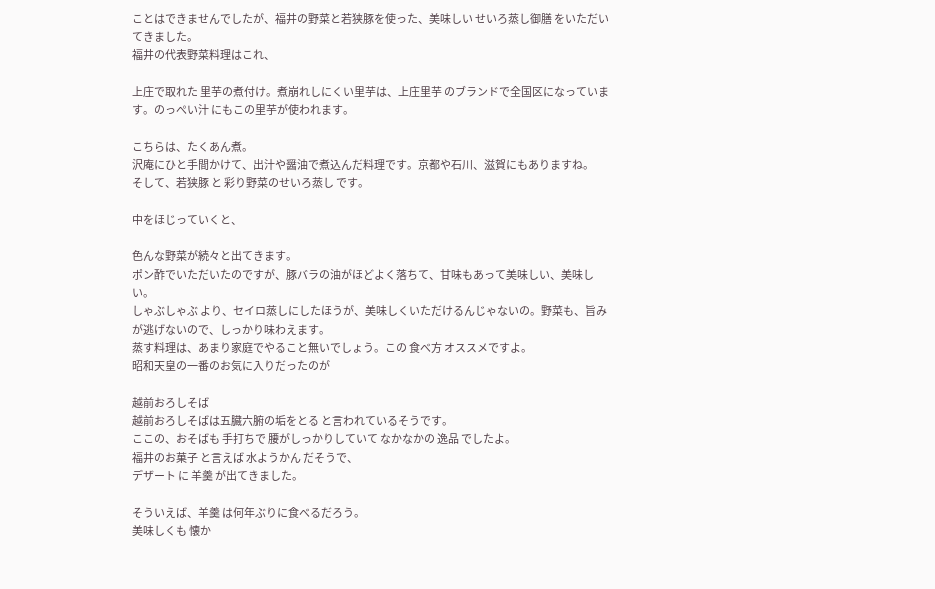ことはできませんでしたが、福井の野菜と若狭豚を使った、美味しい せいろ蒸し御膳 をいただいてきました。
福井の代表野菜料理はこれ、

上庄で取れた 里芋の煮付け。煮崩れしにくい里芋は、上庄里芋 のブランドで全国区になっています。のっぺい汁 にもこの里芋が使われます。

こちらは、たくあん煮。
沢庵にひと手間かけて、出汁や醤油で煮込んだ料理です。京都や石川、滋賀にもありますね。
そして、若狭豚 と 彩り野菜のせいろ蒸し です。

中をほじっていくと、

色んな野菜が続々と出てきます。
ポン酢でいただいたのですが、豚バラの油がほどよく落ちて、甘味もあって美味しい、美味しい。
しゃぶしゃぶ より、セイロ蒸しにしたほうが、美味しくいただけるんじゃないの。野菜も、旨みが逃げないので、しっかり味わえます。
蒸す料理は、あまり家庭でやること無いでしょう。この 食べ方 オススメですよ。
昭和天皇の一番のお気に入りだったのが

越前おろしそば
越前おろしそばは五臓六腑の垢をとる と言われているそうです。
ここの、おそばも 手打ちで 腰がしっかりしていて なかなかの 逸品 でしたよ。
福井のお菓子 と言えば 水ようかん だそうで、
デザート に 羊羹 が出てきました。

そういえば、羊羹 は何年ぶりに食べるだろう。
美味しくも 懐か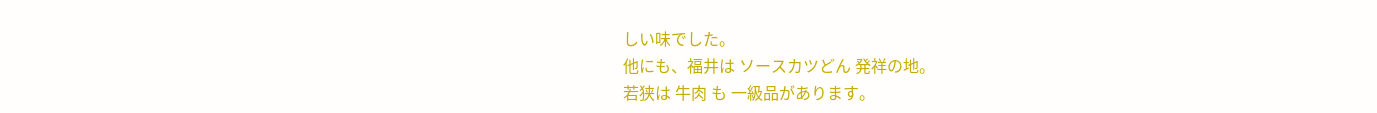しい味でした。
他にも、福井は ソースカツどん 発祥の地。
若狭は 牛肉 も 一級品があります。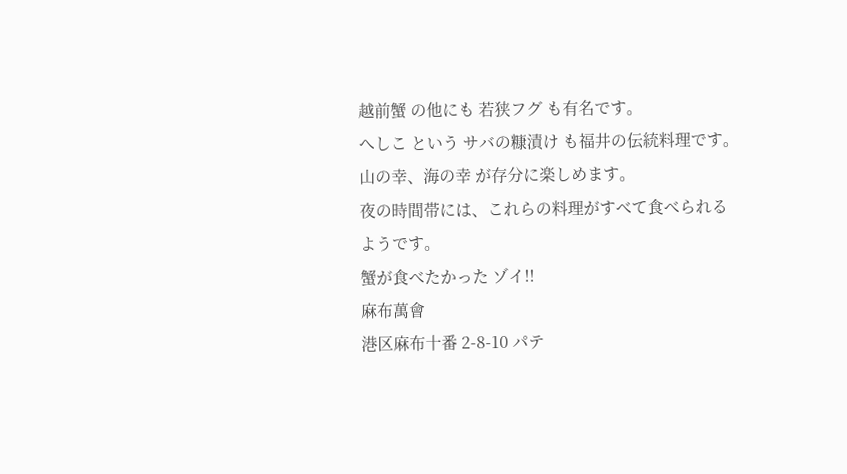越前蟹 の他にも 若狭フグ も有名です。
へしこ という サバの糠漬け も福井の伝統料理です。
山の幸、海の幸 が存分に楽しめます。
夜の時間帯には、これらの料理がすべて食べられるようです。
蟹が食べたかった ゾイ!!
麻布萬會
港区麻布十番 2-8-10 パテ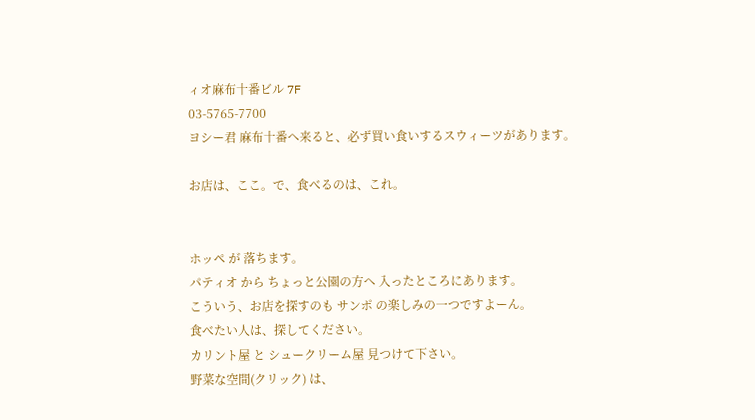ィオ麻布十番ビル 7F
03-5765-7700
ヨシー君 麻布十番へ来ると、必ず買い食いするスウィーツがあります。

お店は、ここ。で、食べるのは、これ。


ホッペ が 落ちます。
パティオ から ちょっと公園の方へ 入ったところにあります。
こういう、お店を探すのも サンポ の楽しみの一つですよーん。
食べたい人は、探してください。
カリント屋 と シュークリーム屋 見つけて下さい。
野菜な空間(クリック) は、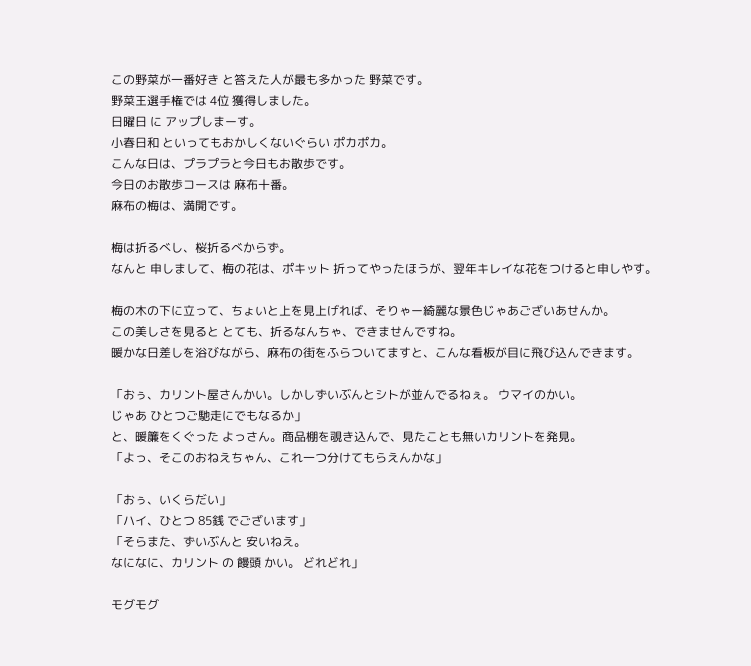この野菜が一番好き と答えた人が最も多かった 野菜です。
野菜王選手権では 4位 獲得しました。
日曜日 に アップしまーす。
小春日和 といってもおかしくないぐらい ポカポカ。
こんな日は、プラプラと今日もお散歩です。
今日のお散歩コースは 麻布十番。
麻布の梅は、満開です。

梅は折るべし、桜折るべからず。
なんと 申しまして、梅の花は、ポキット 折ってやったほうが、翌年キレイな花をつけると申しやす。

梅の木の下に立って、ちょいと上を見上げれば、そりゃー綺麗な景色じゃあございあせんか。
この美しさを見ると とても、折るなんちゃ、できませんですね。
暖かな日差しを浴びながら、麻布の街をふらついてますと、こんな看板が目に飛び込んできます。

「おぅ、カリント屋さんかい。しかしずいぶんとシトが並んでるねぇ。 ウマイのかい。
じゃあ ひとつご馳走にでもなるか」
と、暖簾をくぐった よっさん。商品棚を覗き込んで、見たことも無いカリントを発見。
「よっ、そこのおねえちゃん、これ一つ分けてもらえんかな」

「おぅ、いくらだい」
「ハイ、ひとつ 85銭 でございます」
「そらまた、ずいぶんと 安いねえ。
なになに、カリント の 饅頭 かい。 どれどれ」

モグモグ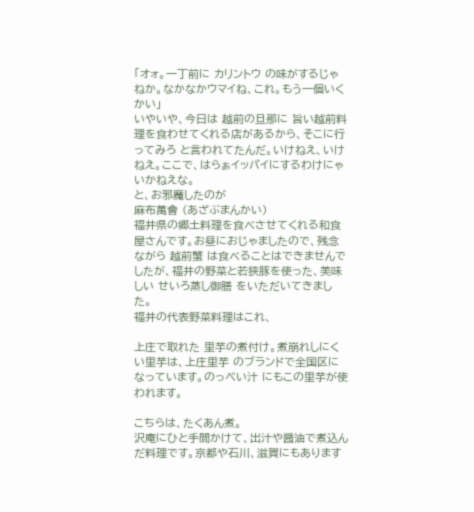「オォ。一丁前に カリントウ の味がするじゃねか。なかなかウマイね、これ。もう一個いくかい」
いやいや、今日は 越前の旦那に 旨い越前料理を食わせてくれる店があるから、そこに行ってみろ と言われてたんだ。いけねえ、いけねえ。ここで、はらぁイッパイにするわけにゃいかねえな。
と、お邪魔したのが
麻布萬會 (あざぶまんかい)
福井県の郷土料理を食べさせてくれる和食屋さんです。お昼におじゃましたので、残念ながら 越前蟹 は食べることはできませんでしたが、福井の野菜と若狭豚を使った、美味しい せいろ蒸し御膳 をいただいてきました。
福井の代表野菜料理はこれ、

上庄で取れた 里芋の煮付け。煮崩れしにくい里芋は、上庄里芋 のブランドで全国区になっています。のっぺい汁 にもこの里芋が使われます。

こちらは、たくあん煮。
沢庵にひと手間かけて、出汁や醤油で煮込んだ料理です。京都や石川、滋賀にもあります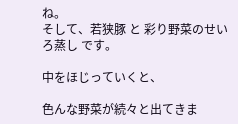ね。
そして、若狭豚 と 彩り野菜のせいろ蒸し です。

中をほじっていくと、

色んな野菜が続々と出てきま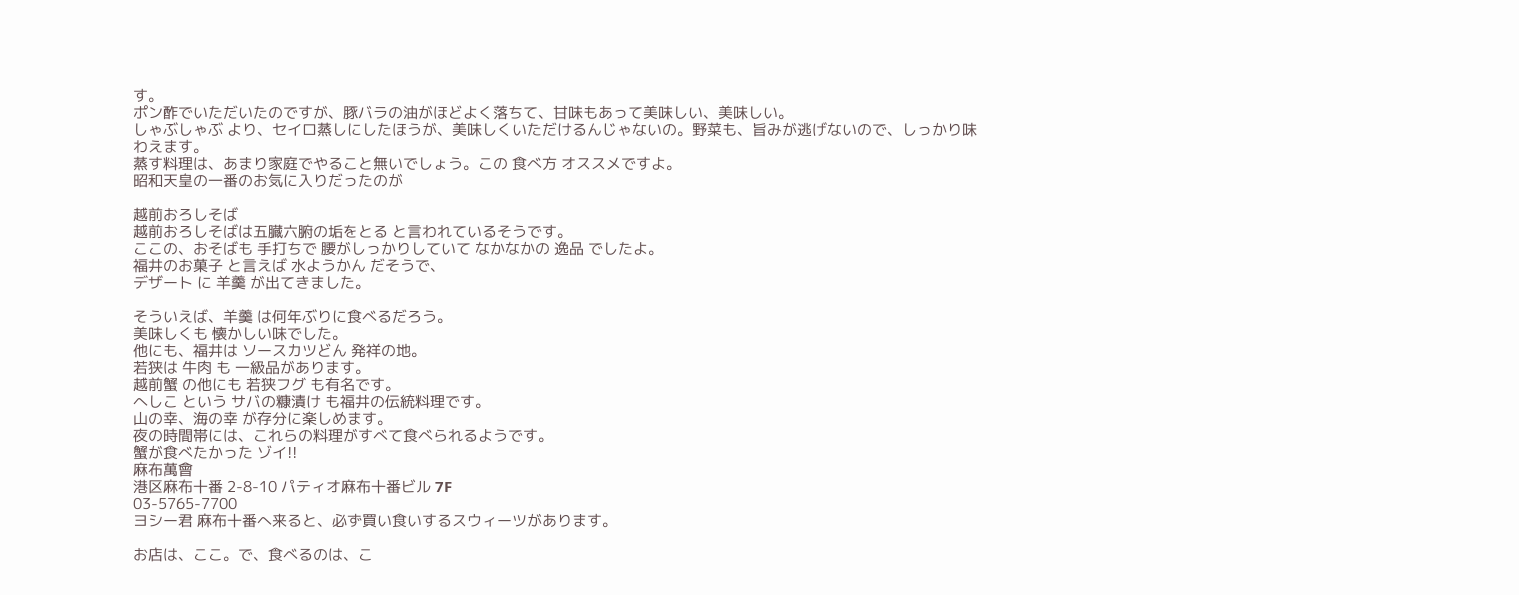す。
ポン酢でいただいたのですが、豚バラの油がほどよく落ちて、甘味もあって美味しい、美味しい。
しゃぶしゃぶ より、セイロ蒸しにしたほうが、美味しくいただけるんじゃないの。野菜も、旨みが逃げないので、しっかり味わえます。
蒸す料理は、あまり家庭でやること無いでしょう。この 食べ方 オススメですよ。
昭和天皇の一番のお気に入りだったのが

越前おろしそば
越前おろしそばは五臓六腑の垢をとる と言われているそうです。
ここの、おそばも 手打ちで 腰がしっかりしていて なかなかの 逸品 でしたよ。
福井のお菓子 と言えば 水ようかん だそうで、
デザート に 羊羹 が出てきました。

そういえば、羊羹 は何年ぶりに食べるだろう。
美味しくも 懐かしい味でした。
他にも、福井は ソースカツどん 発祥の地。
若狭は 牛肉 も 一級品があります。
越前蟹 の他にも 若狭フグ も有名です。
へしこ という サバの糠漬け も福井の伝統料理です。
山の幸、海の幸 が存分に楽しめます。
夜の時間帯には、これらの料理がすべて食べられるようです。
蟹が食べたかった ゾイ!!
麻布萬會
港区麻布十番 2-8-10 パティオ麻布十番ビル 7F
03-5765-7700
ヨシー君 麻布十番へ来ると、必ず買い食いするスウィーツがあります。

お店は、ここ。で、食べるのは、こ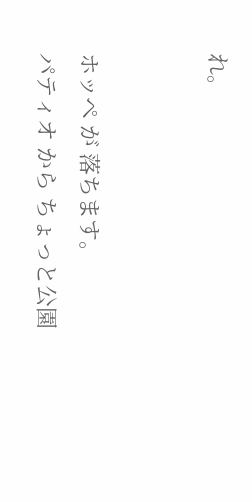れ。


ホッペ が 落ちます。
パティオ から ちょっと公園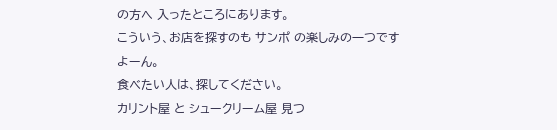の方へ 入ったところにあります。
こういう、お店を探すのも サンポ の楽しみの一つですよーん。
食べたい人は、探してください。
カリント屋 と シュークリーム屋 見つ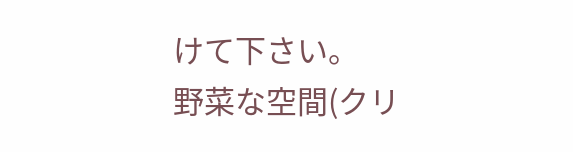けて下さい。
野菜な空間(クリ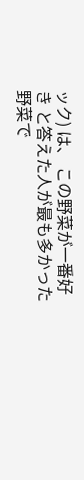ック) は、 この野菜が一番好き と答えた人が最も多かった 野菜で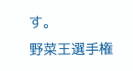す。
野菜王選手権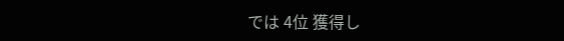では 4位 獲得し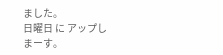ました。
日曜日 に アップしまーす。